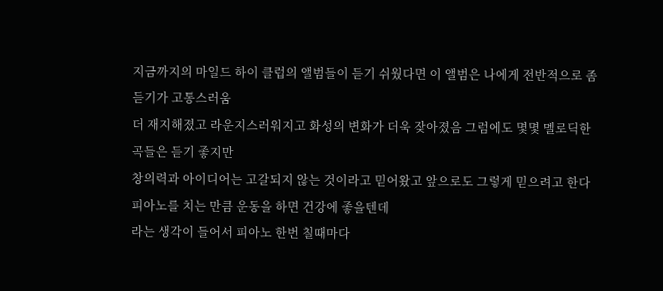지금까지의 마일드 하이 클럽의 앨범들이 듣기 쉬웠다면 이 앨범은 나에게 전반적으로 좀 듣기가 고통스러움
더 재지해졌고 라운지스러워지고 화성의 변화가 더욱 잦아졌음 그럼에도 몇몇 멜로딕한 곡들은 듣기 좋지만
창의력과 아이디어는 고갈되지 않는 것이라고 믿어왔고 앞으로도 그렇게 믿으려고 한다
피아노를 치는 만큼 운동을 하면 건강에 좋을텐데
라는 생각이 들어서 피아노 한번 칠때마다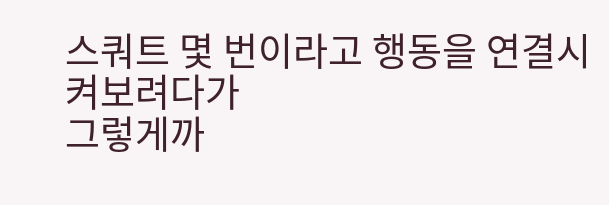스쿼트 몇 번이라고 행동을 연결시켜보려다가
그렇게까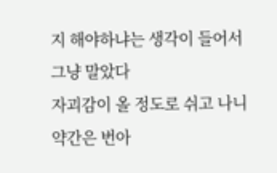지 해야하냐는 생각이 들어서 그냥 말았다
자괴감이 올 정도로 쉬고 나니 약간은 번아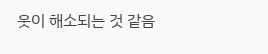웃이 해소되는 것 같음